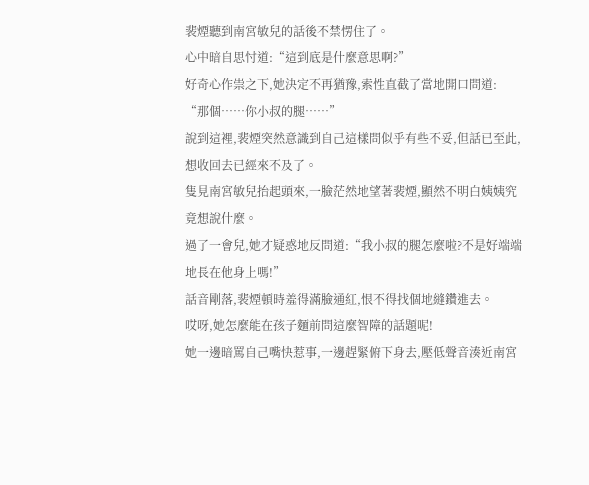裴煙聽到南宮敏兒的話後不禁愣住了。
心中暗自思忖道:“這到底是什麼意思啊?”
好奇心作祟之下,她決定不再猶豫,索性直截了當地開口問道:
“那個……你小叔的腿……”
說到這裡,裴煙突然意識到自己這樣問似乎有些不妥,但話已至此,想收回去已經來不及了。
隻見南宮敏兒抬起頭來,一臉茫然地望著裴煙,顯然不明白姨姨究竟想說什麼。
過了一會兒,她才疑惑地反問道:“我小叔的腿怎麼啦?不是好端端地長在他身上嗎!”
話音剛落,裴煙頓時羞得滿臉通紅,恨不得找個地縫鑽進去。
哎呀,她怎麼能在孩子麵前問這麼智障的話題呢!
她一邊暗罵自己嘴快惹事,一邊趕緊俯下身去,壓低聲音湊近南宮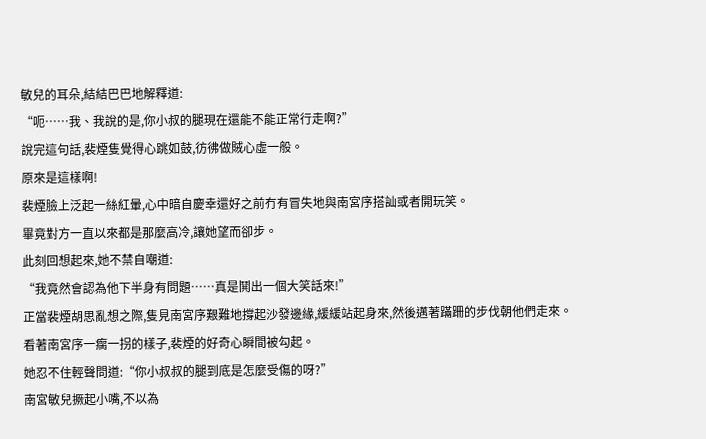敏兒的耳朵,結結巴巴地解釋道:
“呃……我、我說的是,你小叔的腿現在還能不能正常行走啊?”
說完這句話,裴煙隻覺得心跳如鼓,彷彿做賊心虛一般。
原來是這樣啊!
裴煙臉上泛起一絲紅暈,心中暗自慶幸還好之前冇有冒失地與南宮序搭訕或者開玩笑。
畢竟對方一直以來都是那麼高冷,讓她望而卻步。
此刻回想起來,她不禁自嘲道:
“我竟然會認為他下半身有問題……真是鬨出一個大笑話來!”
正當裴煙胡思亂想之際,隻見南宮序艱難地撐起沙發邊緣,緩緩站起身來,然後邁著蹣跚的步伐朝他們走來。
看著南宮序一瘸一拐的樣子,裴煙的好奇心瞬間被勾起。
她忍不住輕聲問道:“你小叔叔的腿到底是怎麼受傷的呀?”
南宮敏兒撅起小嘴,不以為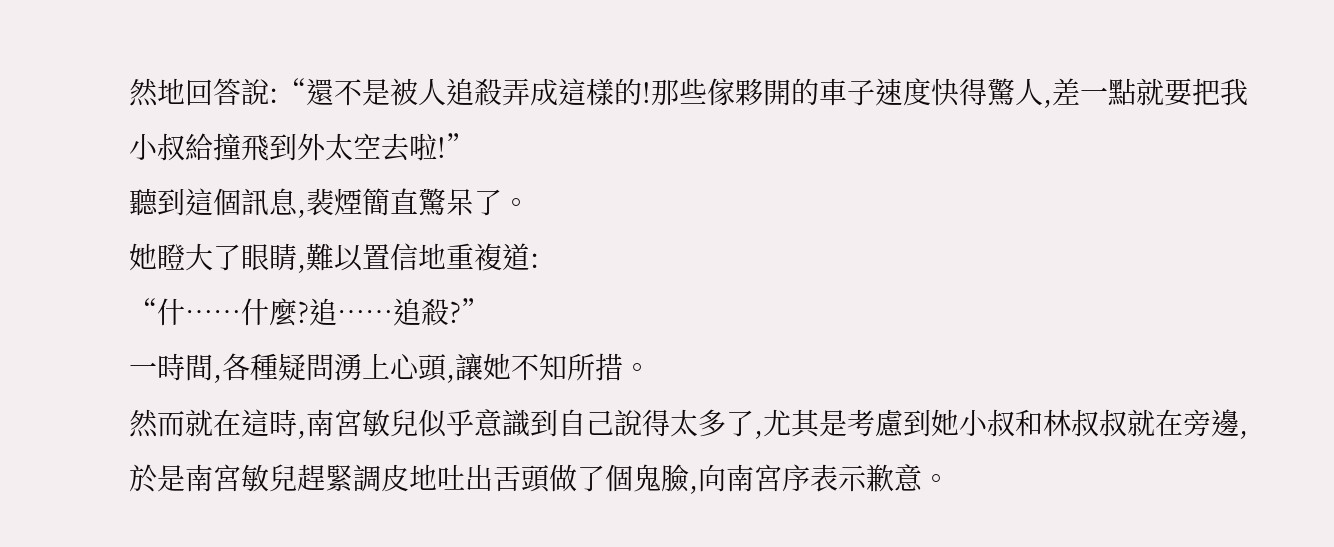然地回答說:“還不是被人追殺弄成這樣的!那些傢夥開的車子速度快得驚人,差一點就要把我小叔給撞飛到外太空去啦!”
聽到這個訊息,裴煙簡直驚呆了。
她瞪大了眼睛,難以置信地重複道:
“什……什麼?追……追殺?”
一時間,各種疑問湧上心頭,讓她不知所措。
然而就在這時,南宮敏兒似乎意識到自己說得太多了,尤其是考慮到她小叔和林叔叔就在旁邊,於是南宮敏兒趕緊調皮地吐出舌頭做了個鬼臉,向南宮序表示歉意。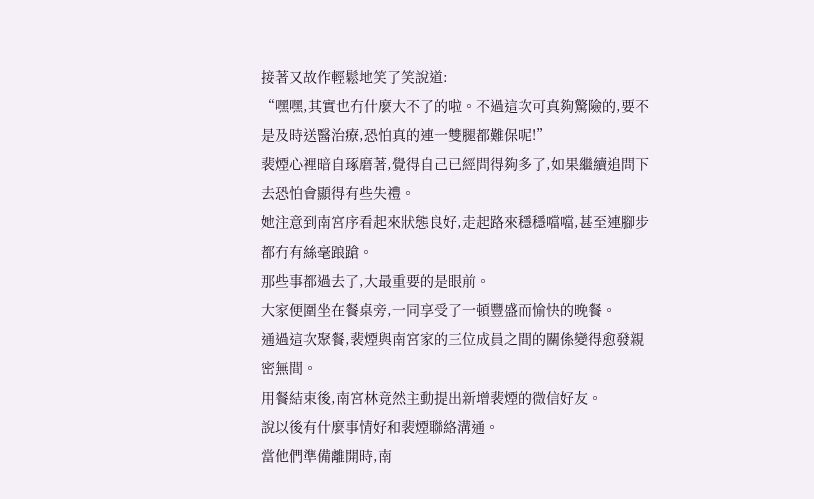接著又故作輕鬆地笑了笑說道:
“嘿嘿,其實也冇什麼大不了的啦。不過這次可真夠驚險的,要不是及時送醫治療,恐怕真的連一雙腿都難保呢!”
裴煙心裡暗自琢磨著,覺得自己已經問得夠多了,如果繼續追問下去恐怕會顯得有些失禮。
她注意到南宮序看起來狀態良好,走起路來穩穩噹噹,甚至連腳步都冇有絲毫踉蹌。
那些事都過去了,大最重要的是眼前。
大家便圍坐在餐桌旁,一同享受了一頓豐盛而愉快的晚餐。
通過這次聚餐,裴煙與南宮家的三位成員之間的關係變得愈發親密無間。
用餐結束後,南宮林竟然主動提出新增裴煙的微信好友。
說以後有什麼事情好和裴煙聯絡溝通。
當他們準備離開時,南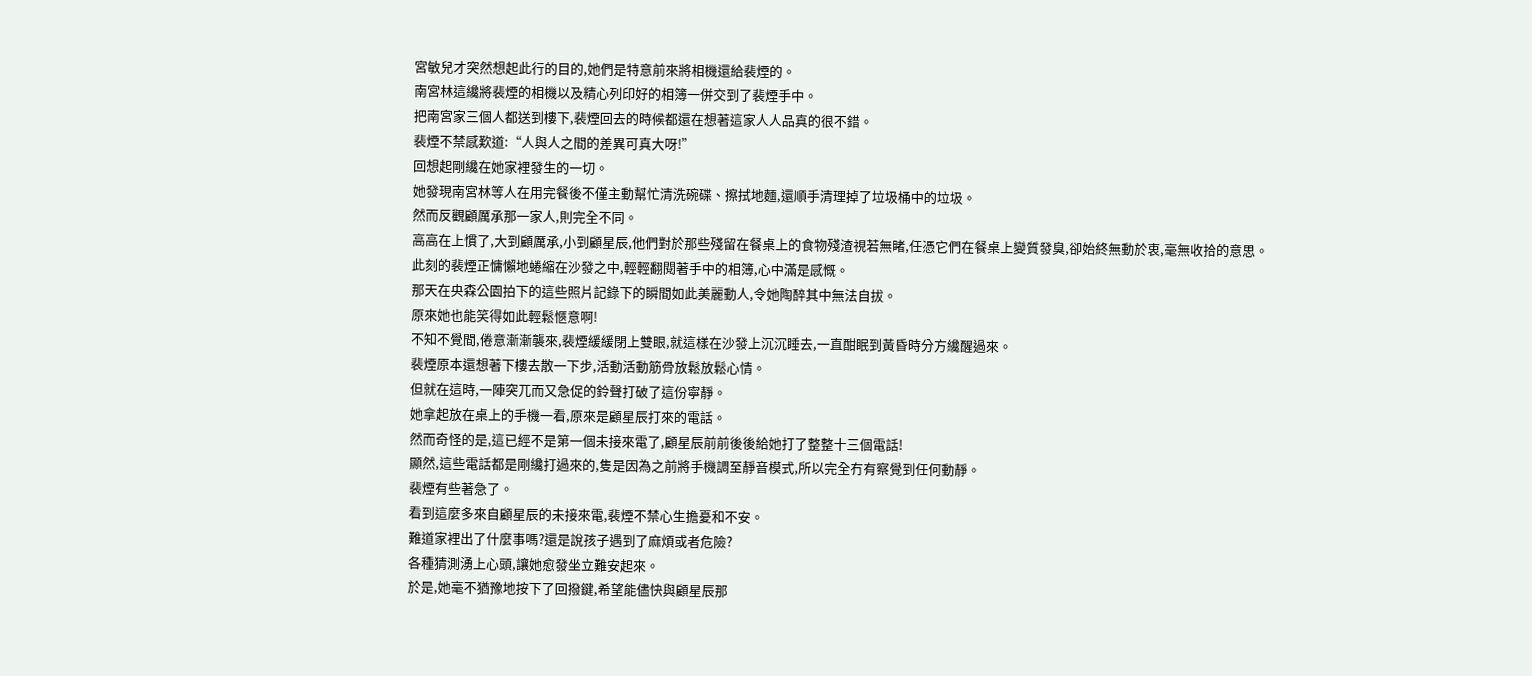宮敏兒才突然想起此行的目的,她們是特意前來將相機還給裴煙的。
南宮林這纔將裴煙的相機以及精心列印好的相簿一併交到了裴煙手中。
把南宮家三個人都送到樓下,裴煙回去的時候都還在想著這家人人品真的很不錯。
裴煙不禁感歎道:“人與人之間的差異可真大呀!”
回想起剛纔在她家裡發生的一切。
她發現南宮林等人在用完餐後不僅主動幫忙清洗碗碟、擦拭地麵,還順手清理掉了垃圾桶中的垃圾。
然而反觀顧厲承那一家人,則完全不同。
高高在上慣了,大到顧厲承,小到顧星辰,他們對於那些殘留在餐桌上的食物殘渣視若無睹,任憑它們在餐桌上變質發臭,卻始終無動於衷,毫無收拾的意思。
此刻的裴煙正慵懶地蜷縮在沙發之中,輕輕翻閱著手中的相簿,心中滿是感慨。
那天在央森公園拍下的這些照片記錄下的瞬間如此美麗動人,令她陶醉其中無法自拔。
原來她也能笑得如此輕鬆愜意啊!
不知不覺間,倦意漸漸襲來,裴煙緩緩閉上雙眼,就這樣在沙發上沉沉睡去,一直酣眠到黃昏時分方纔醒過來。
裴煙原本還想著下樓去散一下步,活動活動筋骨放鬆放鬆心情。
但就在這時,一陣突兀而又急促的鈴聲打破了這份寧靜。
她拿起放在桌上的手機一看,原來是顧星辰打來的電話。
然而奇怪的是,這已經不是第一個未接來電了,顧星辰前前後後給她打了整整十三個電話!
顯然,這些電話都是剛纔打過來的,隻是因為之前將手機調至靜音模式,所以完全冇有察覺到任何動靜。
裴煙有些著急了。
看到這麼多來自顧星辰的未接來電,裴煙不禁心生擔憂和不安。
難道家裡出了什麼事嗎?還是說孩子遇到了麻煩或者危險?
各種猜測湧上心頭,讓她愈發坐立難安起來。
於是,她毫不猶豫地按下了回撥鍵,希望能儘快與顧星辰那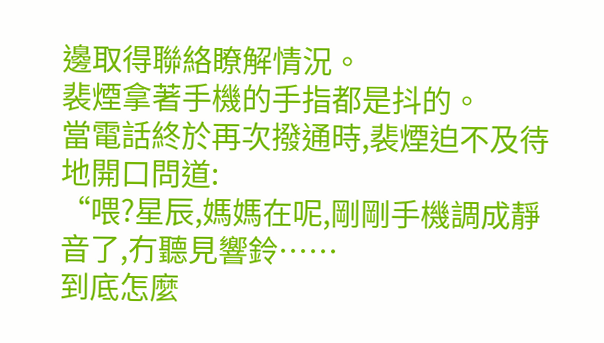邊取得聯絡瞭解情況。
裴煙拿著手機的手指都是抖的。
當電話終於再次撥通時,裴煙迫不及待地開口問道:
“喂?星辰,媽媽在呢,剛剛手機調成靜音了,冇聽見響鈴……
到底怎麼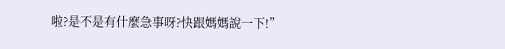啦?是不是有什麼急事呀?快跟媽媽說一下!”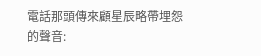電話那頭傳來顧星辰略帶埋怨的聲音: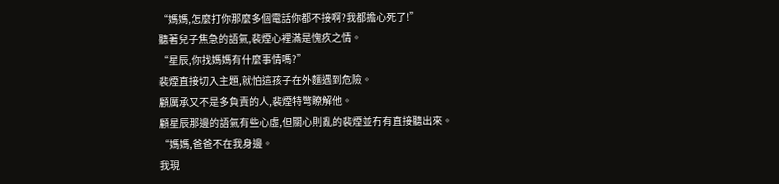“媽媽,怎麼打你那麼多個電話你都不接啊?我都擔心死了!”
聽著兒子焦急的語氣,裴煙心裡滿是愧疚之情。
“星辰,你找媽媽有什麼事情嗎?”
裴煙直接切入主題,就怕這孩子在外麵遇到危險。
顧厲承又不是多負責的人,裴煙特彆瞭解他。
顧星辰那邊的語氣有些心虛,但關心則亂的裴煙並冇有直接聽出來。
“媽媽,爸爸不在我身邊。
我現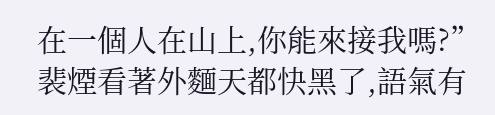在一個人在山上,你能來接我嗎?”
裴煙看著外麵天都快黑了,語氣有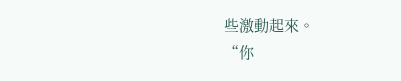些激動起來。
“你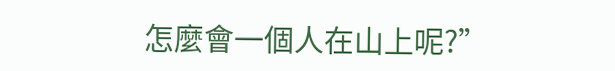怎麼會一個人在山上呢?”